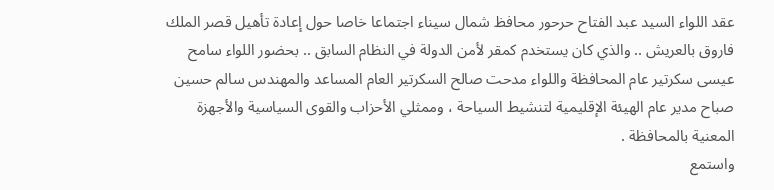عقد اللواء السيد عبد الفتاح حرحور محافظ شمال سيناء اجتماعا خاصا حول إعادة تأهيل قصر الملك فاروق بالعريش .. والذي كان يستخدم كمقر لأمن الدولة في النظام السابق .. بحضور اللواء سامح عيسى سكرتير عام المحافظة واللواء مدحت صالح السكرتير العام المساعد والمهندس سالم حسين صباح مدير عام الهيئة الإقليمية لتنشيط السياحة ، وممثلي الأحزاب والقوى السياسية والأجهزة المعنية بالمحافظة .
واستمع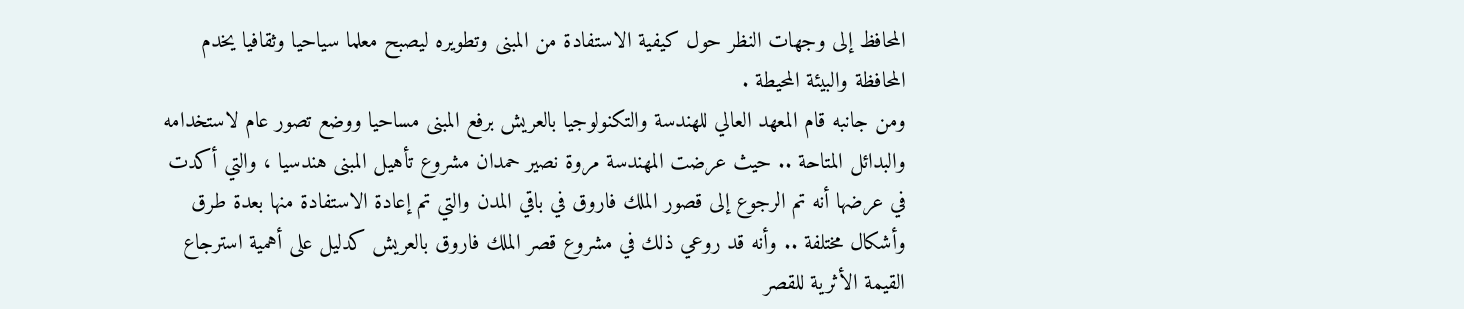المحافظ إلى وجهات النظر حول كيفية الاستفادة من المبنى وتطويره ليصبح معلما سياحيا وثقافيا يخدم المحافظة والبيئة المحيطة .
ومن جانبه قام المعهد العالي للهندسة والتكنولوجيا بالعريش برفع المبنى مساحيا ووضع تصور عام لاستخدامه والبدائل المتاحة .. حيث عرضت المهندسة مروة نصير حمدان مشروع تأهيل المبنى هندسيا ، والتي أكدت في عرضها أنه تم الرجوع إلى قصور الملك فاروق في باقي المدن والتي تم إعادة الاستفادة منها بعدة طرق وأشكال مختلفة .. وأنه قد روعي ذلك في مشروع قصر الملك فاروق بالعريش كدليل على أهمية استرجاع القيمة الأثرية للقصر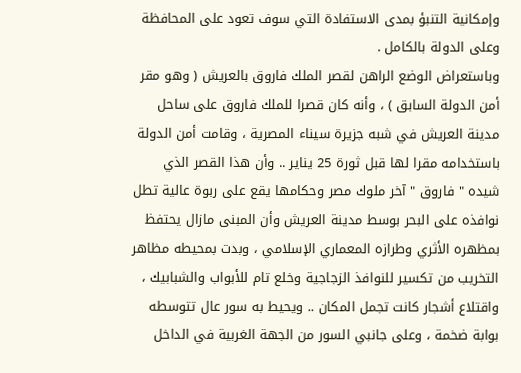وإمكانية التنبؤ بمدى الاستفادة التي سوف تعود على المحافظة وعلى الدولة بالكامل .
وباستعراض الوضع الراهن لقصر الملك فاروق بالعريش ( وهو مقر أمن الدولة السابق ) ، وأنه كان قصرا للملك فاروق على ساحل مدينة العريش في شبه جزيرة سيناء المصرية ، وقامت أمن الدولة باستخدامه مقرا لها قبل ثورة 25 يناير .. وأن هذا القصر الذي شيده " فاروق " آخر ملوك مصر وحكامها يقع على ربوة عالية تطل نوافذه على البحر بوسط مدينة العريش وأن المبنى مازال يحتفظ بمظهره الأثري وطرازه المعماري الإسلامي ، وبدت بمحيطه مظاهر التخريب من تكسير للنوافذ الزجاجية وخلع تام للأبواب والشبابيك ، واقتلاع أشجار كانت تجمل المكان .. ويحيط به سور عال تتوسطه بوابة ضخمة ، وعلى جانبي السور من الجهة الغربية في الداخل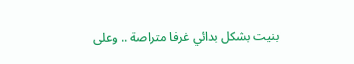بنيت بشكل بدائي غرفا متراصة .. وعلى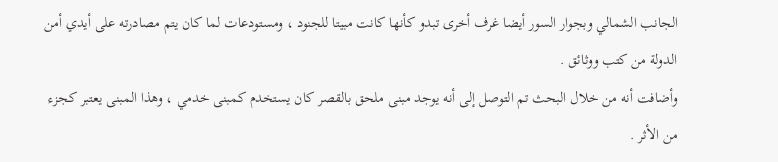الجانب الشمالي وبجوار السور أيضا غرف أخرى تبدو كأنها كانت مبيتا للجنود ، ومستودعات لما كان يتم مصادرته على أيدي أمن الدولة من كتب ووثائق .
وأضافت أنه من خلال البحث تم التوصل إلى أنه يوجد مبنى ملحق بالقصر كان يستخدم كمبنى خدمي ، وهذا المبنى يعتبر كجزء من الأثر .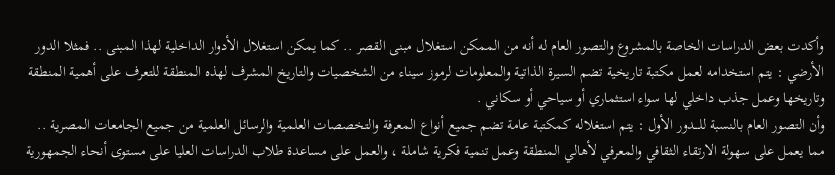وأكدت بعض الدراسات الخاصة بالمشروع والتصور العام له أنه من الممكن استغلال مبنى القصر .. كما يمكن استغلال الأدوار الداخلية لهذا المبنى .. فمثلا الدور الأرضي : يتم استخدامه لعمل مكتبة تاريخية تضم السيرة الذاتية والمعلومات لرموز سيناء من الشخصيات والتاريخ المشرف لهذه المنطقة للتعرف على أهمية المنطقة وتاريخها وعمل جذب داخلي لها سواء استثماري أو سياحي أو سكاني .
وأن التصور العام بالنسبة للـــدور الأول : يتم استغلاله كمكتبة عامة تضم جميع أنواع المعرفة والتخصصات العلمية والرسائل العلمية من جميع الجامعات المصرية .. مما يعمل على سهولة الارتقاء الثقافي والمعرفي لأهالي المنطقة وعمل تنمية فكرية شاملة ، والعمل على مساعدة طلاب الدراسات العليا على مستوى أنحاء الجمهورية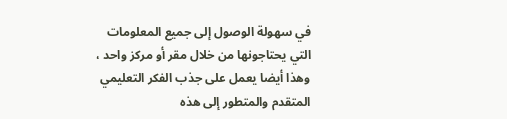في سهولة الوصول إلى جميع المعلومات التي يحتاجونها من خلال مقر أو مركز واحد ، وهذا أيضا يعمل على جذب الفكر التعليمي المتقدم والمتطور إلى هذه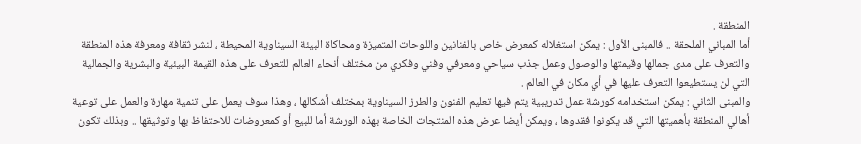المنطقة .
أما المباني الملحقة .. فالمبنى الأول : يمكن استغلاله كمعرض خاص بالفنانين واللوحات المتميزة ومحاكاة البيئة السيناوية المحيطة ، لنشر ثقافة ومعرفة هذه المنطقة والتعرف على مدى جمالها وقيمتها والوصول وعمل جذب سياحي ومعرفي وفني وفكري من مختلف أنحاء العالم للتعرف على هذه القيمة البيئية والبشرية والجمالية التي لن يستطيعوا التعرف عليها في أي مكان في العالم .
والمبنى الثاني : يمكن استخدامه كورشة عمل تدريبية يتم فيها تعليم الفنون والطرز السيناوية بمختلف أشكالها ، وهذا سوف يعمل على تنمية مهارة والعمل على توعية أهالي المنطقة بأهميتها التي قد يكونوا فقدوها ، ويمكن أيضا عرض هذه المنتجات الخاصة بهذه الورشة أما للبيع أو كمعروضات للاحتفاظ بها وتوثيقها .. وبذلك تكون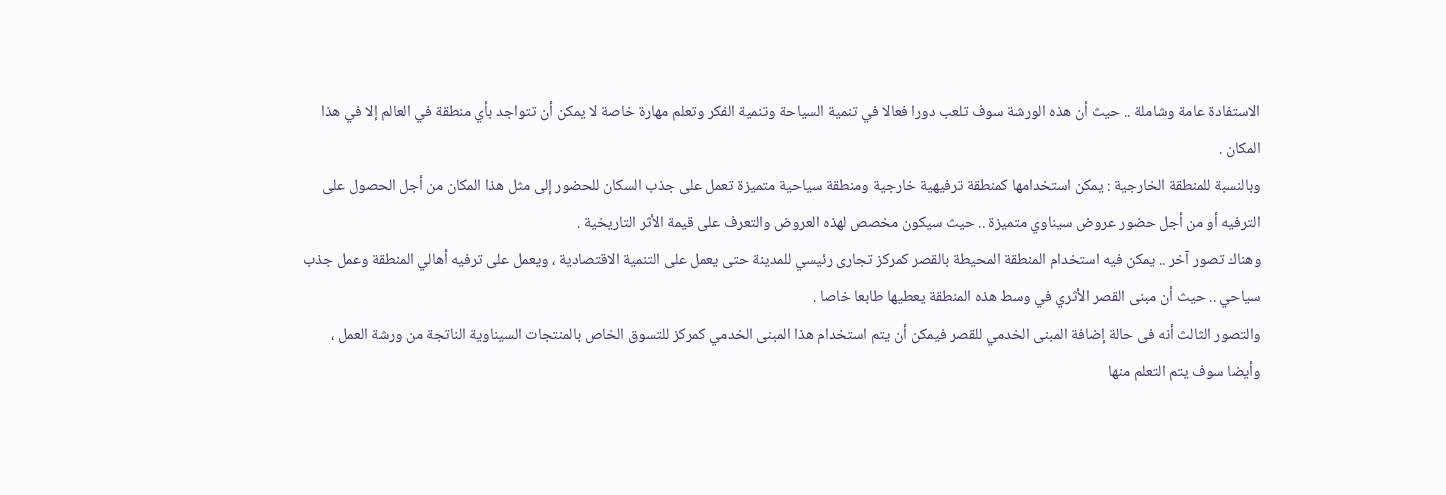الاستفادة عامة وشاملة .. حيث أن هذه الورشة سوف تلعب دورا فعالا في تنمية السياحة وتنمية الفكر وتعلم مهارة خاصة لا يمكن أن تتواجد بأي منطقة في العالم إلا في هذا المكان .
وبالنسبة للمنطقة الخارجية : يمكن استخدامها كمنطقة ترفيهية خارجية ومنطقة سياحية متميزة تعمل على جذب السكان للحضور إلى مثل هذا المكان من أجل الحصول على الترفيه أو من أجل حضور عروض سيناوي متميزة .. حيث سيكون مخصص لهذه العروض والتعرف على قيمة الأثر التاريخية .
وهناك تصور آخر .. يمكن فيه استخدام المنطقة المحيطة بالقصر كمركز تجارى رئيسي للمدينة حتى يعمل على التنمية الاقتصادية ، ويعمل على ترفيه أهالي المنطقة وعمل جذب سياحي .. حيث أن مبنى القصر الأثري في وسط هذه المنطقة يعطيها طابعا خاصا .
والتصور الثالث أنه فى حالة إضافة المبنى الخدمي للقصر فيمكن أن يتم استخدام هذا المبنى الخدمي كمركز للتسوق الخاص بالمنتجات السيناوية الناتجة من ورشة العمل ، وأيضا سوف يتم التعلم منها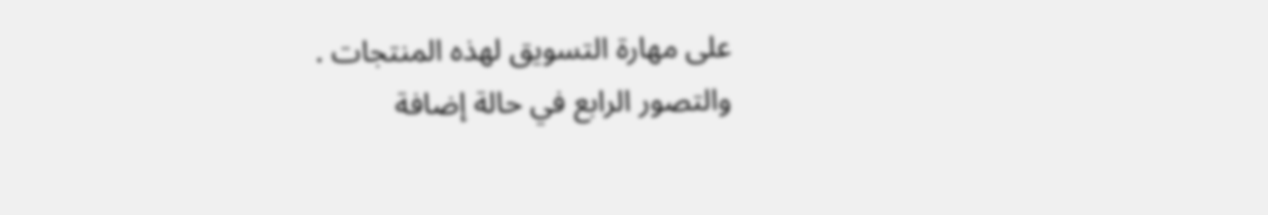على مهارة التسويق لهذه المنتجات .
والتصور الرابع في حالة إضافة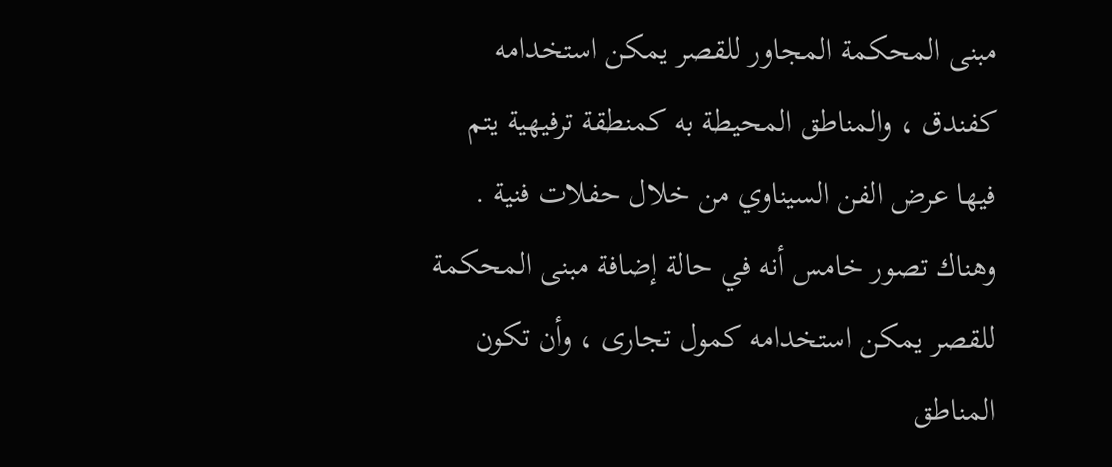مبنى المحكمة المجاور للقصر يمكن استخدامه كفندق ، والمناطق المحيطة به كمنطقة ترفيهية يتم فيها عرض الفن السيناوي من خلال حفلات فنية .
وهناك تصور خامس أنه في حالة إضافة مبنى المحكمة للقصر يمكن استخدامه كمول تجارى ، وأن تكون المناطق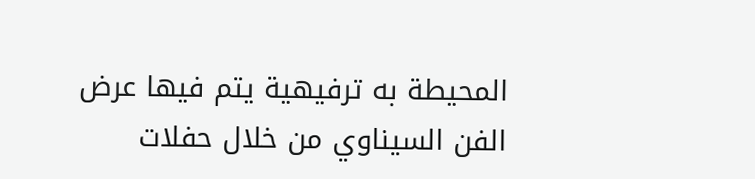المحيطة به ترفيهية يتم فيها عرض الفن السيناوي من خلال حفلات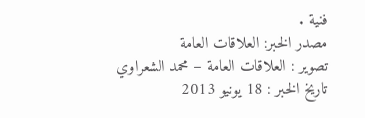فنية .
مصدر الخبر: العلاقات العامة
تصوير : العلاقات العامة – محمد الشعراوي
تاريخ الخبر : 18 يونيو 2013